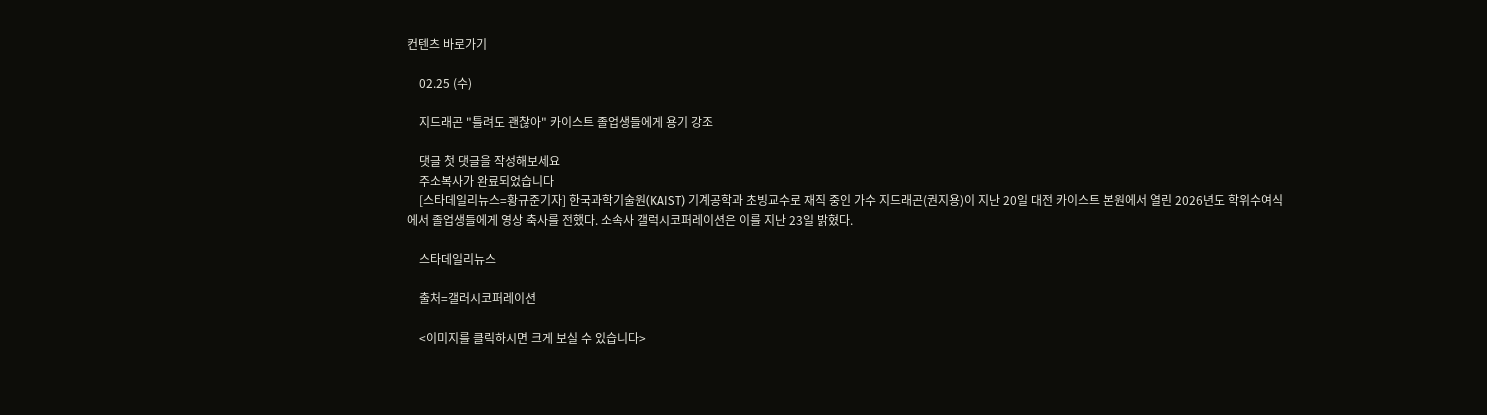컨텐츠 바로가기

    02.25 (수)

    지드래곤 "틀려도 괜찮아" 카이스트 졸업생들에게 용기 강조

    댓글 첫 댓글을 작성해보세요
    주소복사가 완료되었습니다
    [스타데일리뉴스=황규준기자] 한국과학기술원(KAIST) 기계공학과 초빙교수로 재직 중인 가수 지드래곤(권지용)이 지난 20일 대전 카이스트 본원에서 열린 2026년도 학위수여식에서 졸업생들에게 영상 축사를 전했다. 소속사 갤럭시코퍼레이션은 이를 지난 23일 밝혔다.

    스타데일리뉴스

    출처=갤러시코퍼레이션

    <이미지를 클릭하시면 크게 보실 수 있습니다>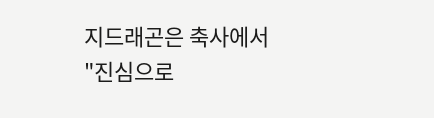지드래곤은 축사에서 "진심으로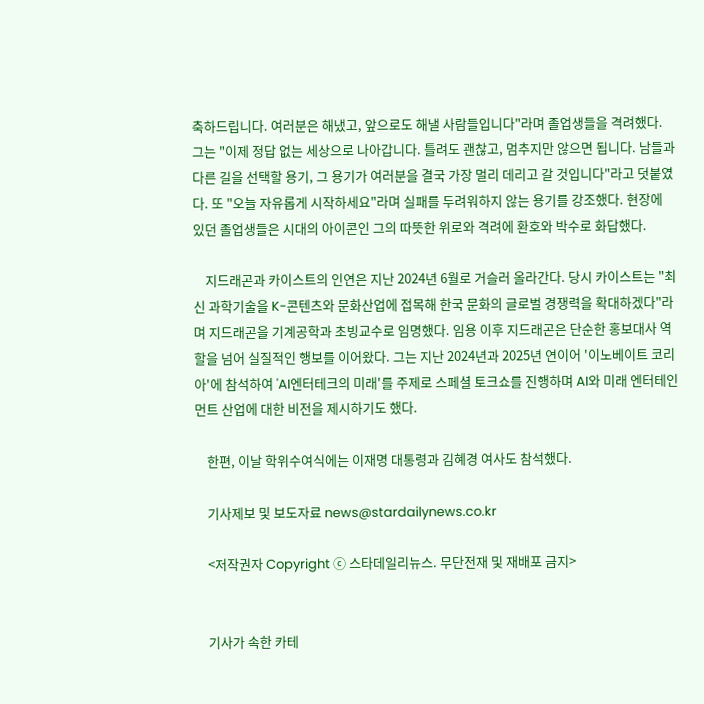축하드립니다. 여러분은 해냈고, 앞으로도 해낼 사람들입니다"라며 졸업생들을 격려했다. 그는 "이제 정답 없는 세상으로 나아갑니다. 틀려도 괜찮고, 멈추지만 않으면 됩니다. 남들과 다른 길을 선택할 용기, 그 용기가 여러분을 결국 가장 멀리 데리고 갈 것입니다"라고 덧붙였다. 또 "오늘 자유롭게 시작하세요"라며 실패를 두려워하지 않는 용기를 강조했다. 현장에 있던 졸업생들은 시대의 아이콘인 그의 따뜻한 위로와 격려에 환호와 박수로 화답했다.

    지드래곤과 카이스트의 인연은 지난 2024년 6월로 거슬러 올라간다. 당시 카이스트는 "최신 과학기술을 K-콘텐츠와 문화산업에 접목해 한국 문화의 글로벌 경쟁력을 확대하겠다"라며 지드래곤을 기계공학과 초빙교수로 임명했다. 임용 이후 지드래곤은 단순한 홍보대사 역할을 넘어 실질적인 행보를 이어왔다. 그는 지난 2024년과 2025년 연이어 '이노베이트 코리아'에 참석하여 'AI엔터테크의 미래'를 주제로 스페셜 토크쇼를 진행하며 AI와 미래 엔터테인먼트 산업에 대한 비전을 제시하기도 했다.

    한편, 이날 학위수여식에는 이재명 대통령과 김혜경 여사도 참석했다.

    기사제보 및 보도자료 news@stardailynews.co.kr

    <저작권자 Copyright ⓒ 스타데일리뉴스. 무단전재 및 재배포 금지>


    기사가 속한 카테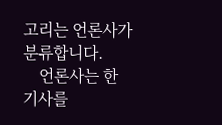고리는 언론사가 분류합니다.
    언론사는 한 기사를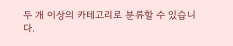두 개 이상의 카테고리로 분류할 수 있습니다.